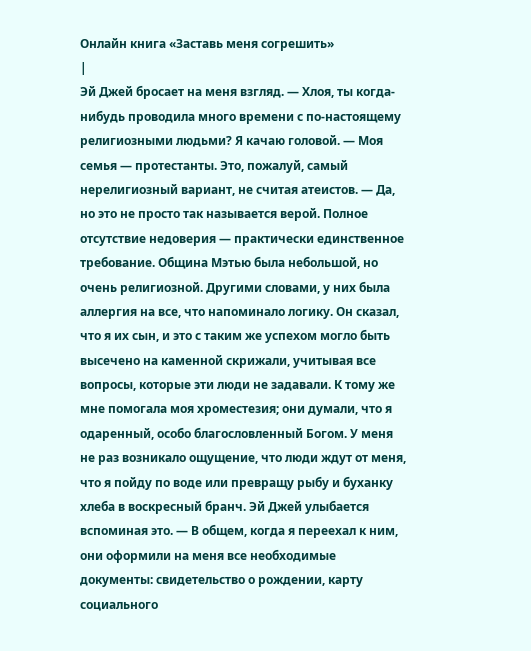Онлайн книга «Заставь меня согрешить»
|
Эй Джей бросает на меня взгляд. — Хлоя, ты когда-нибудь проводила много времени с по-настоящему религиозными людьми? Я качаю головой. — Моя семья — протестанты. Это, пожалуй, самый нерелигиозный вариант, не считая атеистов. — Да, но это не просто так называется верой. Полное отсутствие недоверия — практически единственное требование. Община Мэтью была небольшой, но очень религиозной. Другими словами, у них была аллергия на все, что напоминало логику. Он сказал, что я их сын, и это с таким же успехом могло быть высечено на каменной скрижали, учитывая все вопросы, которые эти люди не задавали. К тому же мне помогала моя хроместезия; они думали, что я одаренный, особо благословленный Богом. У меня не раз возникало ощущение, что люди ждут от меня, что я пойду по воде или превращу рыбу и буханку хлеба в воскресный бранч. Эй Джей улыбается вспоминая это. — В общем, когда я переехал к ним, они оформили на меня все необходимые документы: свидетельство о рождении, карту социального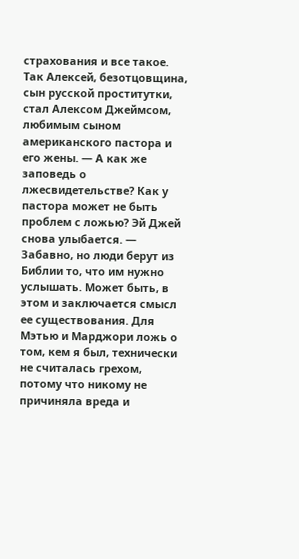страхования и все такое. Так Алексей, безотцовщина, сын русской проститутки, стал Алексом Джеймсом, любимым сыном американского пастора и его жены. — А как же заповедь о лжесвидетельстве? Как у пастора может не быть проблем с ложью? Эй Джей снова улыбается. — Забавно, но люди берут из Библии то, что им нужно услышать. Может быть, в этом и заключается смысл ее существования. Для Мэтью и Марджори ложь о том, кем я был, технически не считалась грехом, потому что никому не причиняла вреда и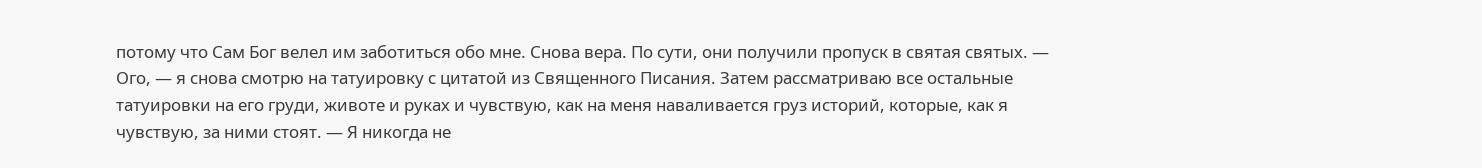потому что Сам Бог велел им заботиться обо мне. Снова вера. По сути, они получили пропуск в святая святых. — Ого, — я снова смотрю на татуировку с цитатой из Священного Писания. Затем рассматриваю все остальные татуировки на его груди, животе и руках и чувствую, как на меня наваливается груз историй, которые, как я чувствую, за ними стоят. — Я никогда не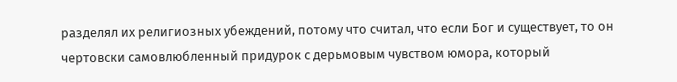разделял их религиозных убеждений, потому что считал, что если Бог и существует, то он чертовски самовлюбленный придурок с дерьмовым чувством юмора, который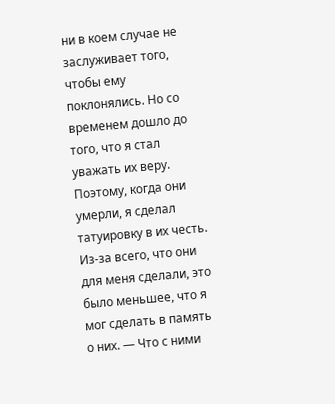ни в коем случае не заслуживает того, чтобы ему поклонялись. Но со временем дошло до того, что я стал уважать их веру. Поэтому, когда они умерли, я сделал татуировку в их честь. Из-за всего, что они для меня сделали, это было меньшее, что я мог сделать в память о них. — Что с ними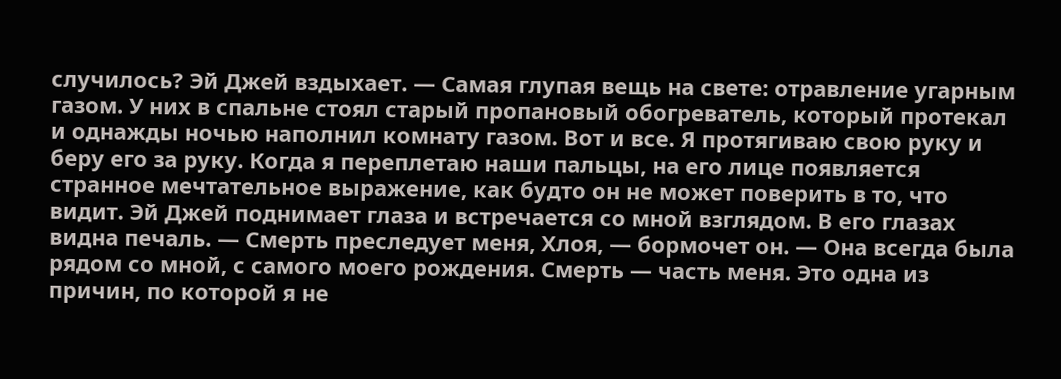случилось? Эй Джей вздыхает. — Самая глупая вещь на свете: отравление угарным газом. У них в спальне стоял старый пропановый обогреватель, который протекал и однажды ночью наполнил комнату газом. Вот и все. Я протягиваю свою руку и беру его за руку. Когда я переплетаю наши пальцы, на его лице появляется странное мечтательное выражение, как будто он не может поверить в то, что видит. Эй Джей поднимает глаза и встречается со мной взглядом. В его глазах видна печаль. — Смерть преследует меня, Хлоя, — бормочет он. — Она всегда была рядом со мной, с самого моего рождения. Смерть — часть меня. Это одна из причин, по которой я не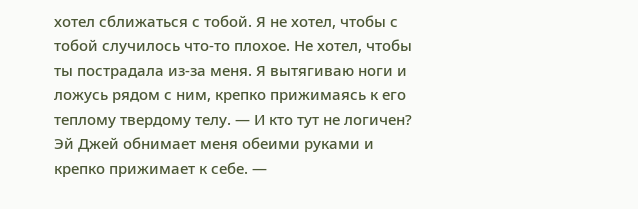хотел сближаться с тобой. Я не хотел, чтобы с тобой случилось что-то плохое. Не хотел, чтобы ты пострадала из-за меня. Я вытягиваю ноги и ложусь рядом с ним, крепко прижимаясь к его теплому твердому телу. — И кто тут не логичен? Эй Джей обнимает меня обеими руками и крепко прижимает к себе. —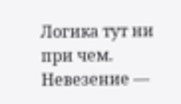Логика тут ни при чем. Невезение —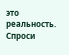это реальность. Спроси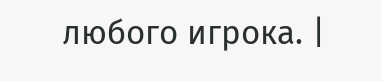любого игрока. |